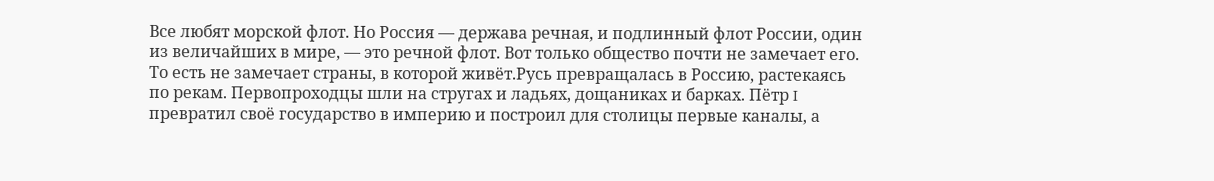Все любят морской флот. Но Россия — держава речная, и подлинный флот России, один из величайших в мире, — это речной флот. Вот только общество почти не замечает его. То есть не замечает страны, в которой живёт.Русь превращалась в Россию, растекаясь по рекам. Первопроходцы шли на стругах и ладьях, дощаниках и барках. Пётр I превратил своё государство в империю и построил для столицы первые каналы, а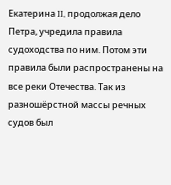Екатерина II, продолжая дело Петра, учредила правила судоходства по ним. Потом эти правила были распространены на все реки Отечества. Так из разношёрстной массы речных судов был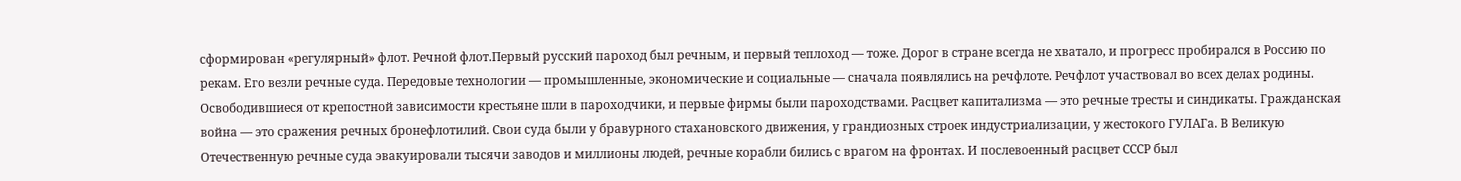сформирован «регулярный» флот. Речной флот.Первый русский пароход был речным, и первый теплоход — тоже. Дорог в стране всегда не хватало, и прогресс пробирался в Россию по рекам. Его везли речные суда. Передовые технологии — промышленные, экономические и социальные — сначала появлялись на речфлоте. Речфлот участвовал во всех делах родины. Освободившиеся от крепостной зависимости крестьяне шли в пароходчики, и первые фирмы были пароходствами. Расцвет капитализма — это речные тресты и синдикаты. Гражданская война — это сражения речных бронефлотилий. Свои суда были у бравурного стахановского движения, у грандиозных строек индустриализации, у жестокого ГУЛАГа. В Великую Отечественную речные суда эвакуировали тысячи заводов и миллионы людей, речные корабли бились с врагом на фронтах. И послевоенный расцвет СССР был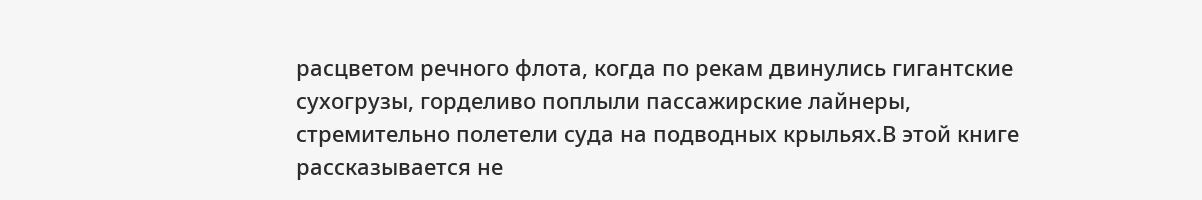расцветом речного флота, когда по рекам двинулись гигантские сухогрузы, горделиво поплыли пассажирские лайнеры, стремительно полетели суда на подводных крыльях.В этой книге рассказывается не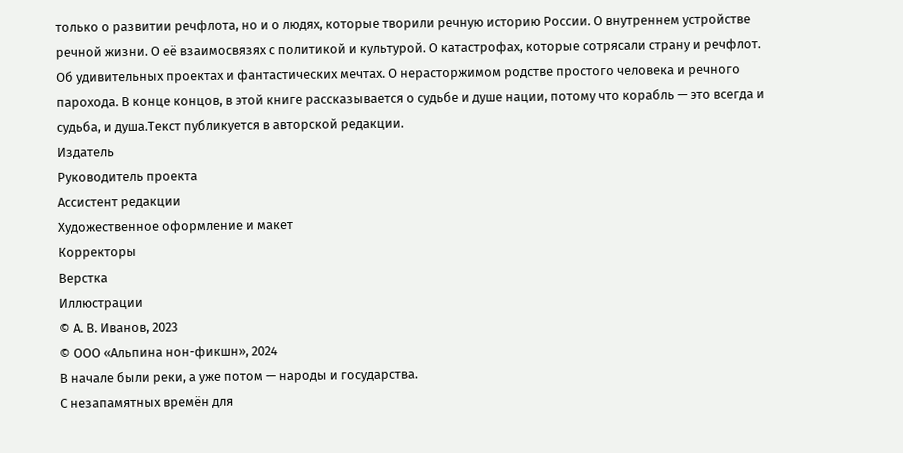только о развитии речфлота, но и о людях, которые творили речную историю России. О внутреннем устройстве речной жизни. О её взаимосвязях с политикой и культурой. О катастрофах, которые сотрясали страну и речфлот. Об удивительных проектах и фантастических мечтах. О нерасторжимом родстве простого человека и речного парохода. В конце концов, в этой книге рассказывается о судьбе и душе нации, потому что корабль — это всегда и судьба, и душа.Текст публикуется в авторской редакции.
Издатель
Руководитель проекта
Ассистент редакции
Художественное оформление и макет
Корректоры
Верстка
Иллюстрации
© А. В. Иванов, 2023
© ООО «Альпина нон-фикшн», 2024
В начале были реки, а уже потом — народы и государства.
С незапамятных времён для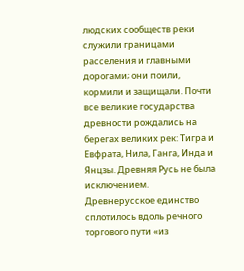людских сообществ реки служили границами расселения и главными дорогами; они поили, кормили и защищали. Почти все великие государства древности рождались на берегах великих рек: Тигра и Евфрата, Нила, Ганга, Инда и Янцзы. Древняя Русь не была исключением.
Древнерусское единство сплотилось вдоль речного торгового пути «из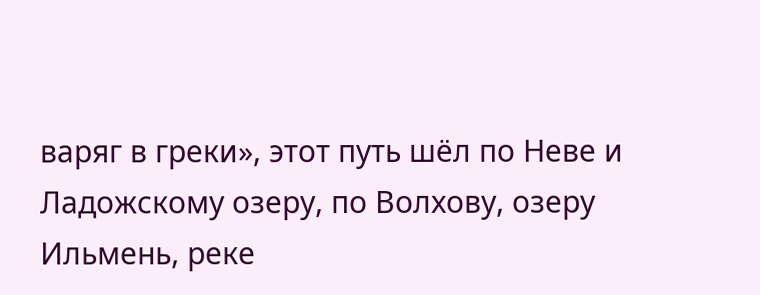варяг в греки», этот путь шёл по Неве и Ладожскому озеру, по Волхову, озеру Ильмень, реке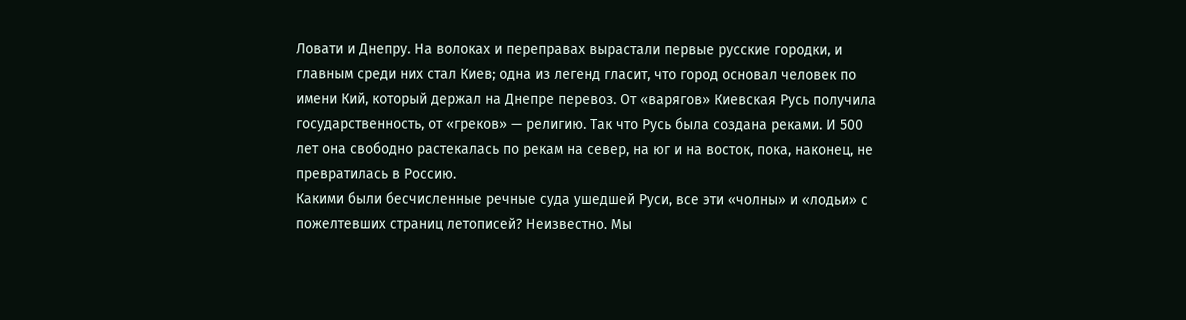Ловати и Днепру. На волоках и переправах вырастали первые русские городки, и главным среди них стал Киев; одна из легенд гласит, что город основал человек по имени Кий, который держал на Днепре перевоз. От «варягов» Киевская Русь получила государственность, от «греков» — религию. Так что Русь была создана реками. И 500 лет она свободно растекалась по рекам на север, на юг и на восток, пока, наконец, не превратилась в Россию.
Какими были бесчисленные речные суда ушедшей Руси, все эти «чолны» и «лодьи» с пожелтевших страниц летописей? Неизвестно. Мы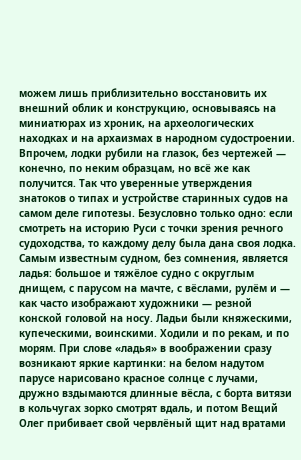можем лишь приблизительно восстановить их внешний облик и конструкцию, основываясь на миниатюрах из хроник, на археологических находках и на архаизмах в народном судостроении. Впрочем, лодки рубили на глазок, без чертежей — конечно, по неким образцам, но всё же как получится. Так что уверенные утверждения знатоков о типах и устройстве старинных судов на самом деле гипотезы. Безусловно только одно: если смотреть на историю Руси с точки зрения речного судоходства, то каждому делу была дана своя лодка.
Самым известным судном, без сомнения, является ладья: большое и тяжёлое судно с округлым днищем, с парусом на мачте, с вёслами, рулём и — как часто изображают художники — резной конской головой на носу. Ладьи были княжескими, купеческими, воинскими. Ходили и по рекам, и по морям. При слове «ладья» в воображении сразу возникают яркие картинки: на белом надутом парусе нарисовано красное солнце с лучами, дружно вздымаются длинные вёсла, с борта витязи в кольчугах зорко смотрят вдаль, и потом Вещий Олег прибивает свой червлёный щит над вратами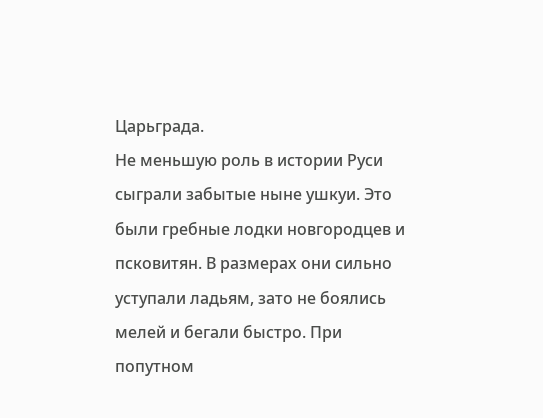Царьграда.
Не меньшую роль в истории Руси сыграли забытые ныне ушкуи. Это были гребные лодки новгородцев и псковитян. В размерах они сильно уступали ладьям, зато не боялись мелей и бегали быстро. При попутном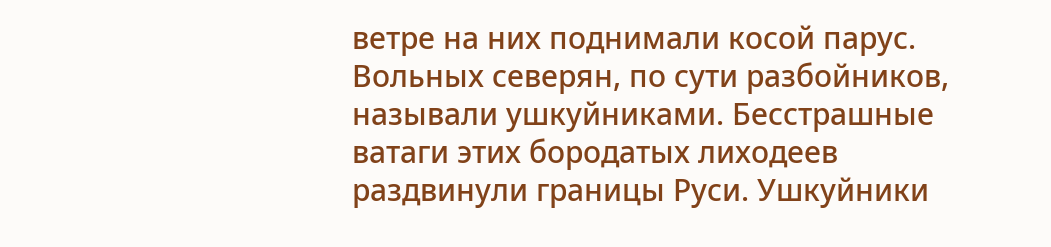ветре на них поднимали косой парус. Вольных северян, по сути разбойников, называли ушкуйниками. Бесстрашные ватаги этих бородатых лиходеев раздвинули границы Руси. Ушкуйники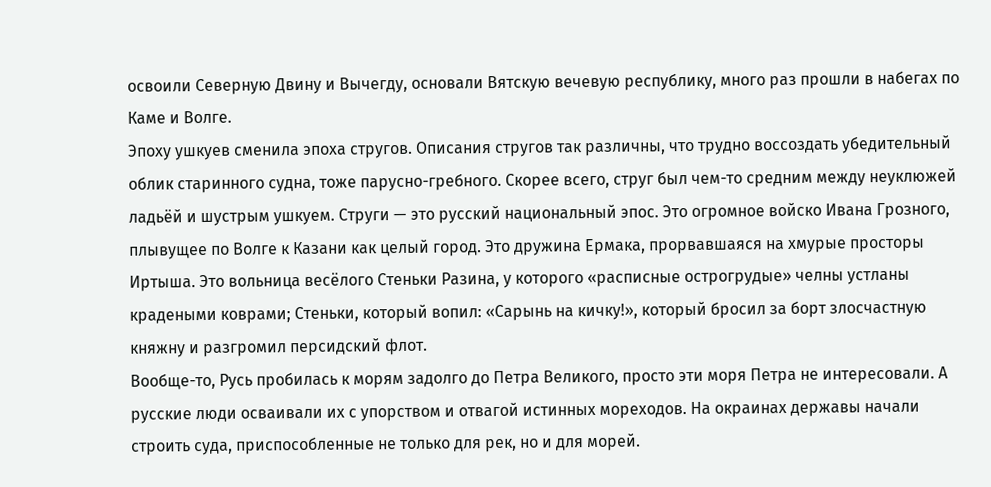освоили Северную Двину и Вычегду, основали Вятскую вечевую республику, много раз прошли в набегах по Каме и Волге.
Эпоху ушкуев сменила эпоха стругов. Описания стругов так различны, что трудно воссоздать убедительный облик старинного судна, тоже парусно-гребного. Скорее всего, струг был чем-то средним между неуклюжей ладьёй и шустрым ушкуем. Струги — это русский национальный эпос. Это огромное войско Ивана Грозного, плывущее по Волге к Казани как целый город. Это дружина Ермака, прорвавшаяся на хмурые просторы Иртыша. Это вольница весёлого Стеньки Разина, у которого «расписные острогрудые» челны устланы крадеными коврами; Стеньки, который вопил: «Сарынь на кичку!», который бросил за борт злосчастную княжну и разгромил персидский флот.
Вообще-то, Русь пробилась к морям задолго до Петра Великого, просто эти моря Петра не интересовали. А русские люди осваивали их с упорством и отвагой истинных мореходов. На окраинах державы начали строить суда, приспособленные не только для рек, но и для морей.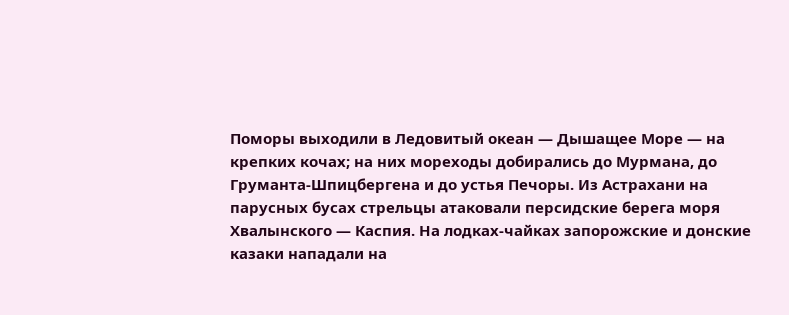Поморы выходили в Ледовитый океан — Дышащее Море — на крепких кочах; на них мореходы добирались до Мурмана, до Груманта-Шпицбергена и до устья Печоры. Из Астрахани на парусных бусах стрельцы атаковали персидские берега моря Хвалынского — Каспия. На лодках-чайках запорожские и донские казаки нападали на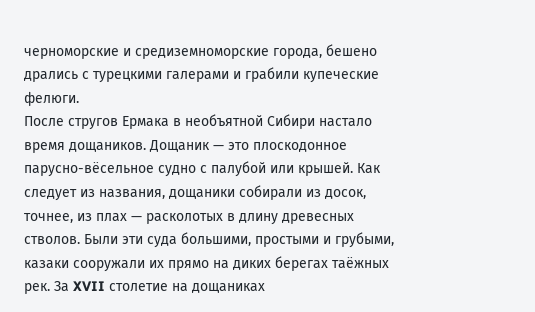черноморские и средиземноморские города, бешено дрались с турецкими галерами и грабили купеческие фелюги.
После стругов Ермака в необъятной Сибири настало время дощаников. Дощаник — это плоскодонное парусно-вёсельное судно с палубой или крышей. Как следует из названия, дощаники собирали из досок, точнее, из плах — расколотых в длину древесных стволов. Были эти суда большими, простыми и грубыми, казаки сооружали их прямо на диких берегах таёжных рек. За XVII столетие на дощаниках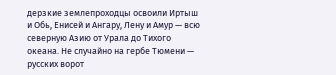дерзкие землепроходцы освоили Иртыш и Обь, Енисей и Ангару, Лену и Амур — всю северную Азию от Урала до Тихого океана. Не случайно на гербе Тюмени — русских ворот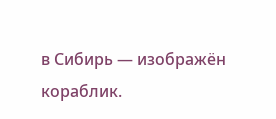в Сибирь — изображён кораблик.